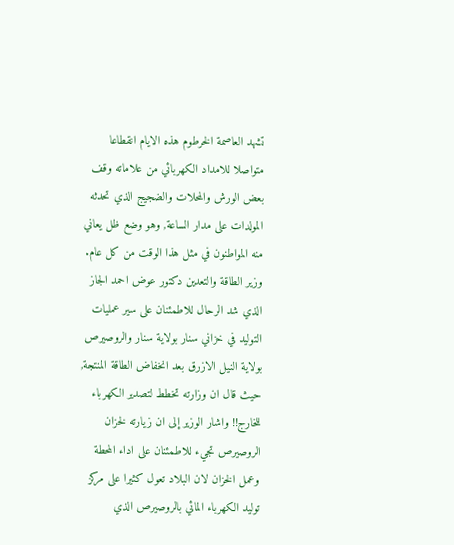تشهد العاصمة الخرطوم هذه الايام انقطاعا متواصلا للامداد الكهربائي من علاماته وقف بعض الورش والمحلات والضجيج الذي تحدثه المولدات على مدار الساعة, وهو وضع ظل يعاني منه المواطنون في مثل هذا الوقت من كل عام. وزير الطاقة والتعدين دكتور عوض احمد الجاز الذي شد الرحال للاطمئنان على سير عمليات التوليد في خزاني سنار بولاية سنار والروصيرص بولاية النيل الازرق بعد انخفاض الطاقة المنتجة, حيث قال ان وزارته تخطط لتصدير الكهرباء للخارج!! واشار الوزير إلى ان زيارته لخزان الروصيرص تجيء للاطمئنان على اداء المحطة وعمل الخزان لان البلاد تعول كثيرا على مركز توليد الكهرباء المائي بالروصيرص الذي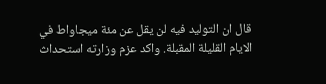قال ان التوليد فيه لن يقل عن مئة ميجاواط في الايام القليلة المقبلة. واكد عزم وزارته استحداث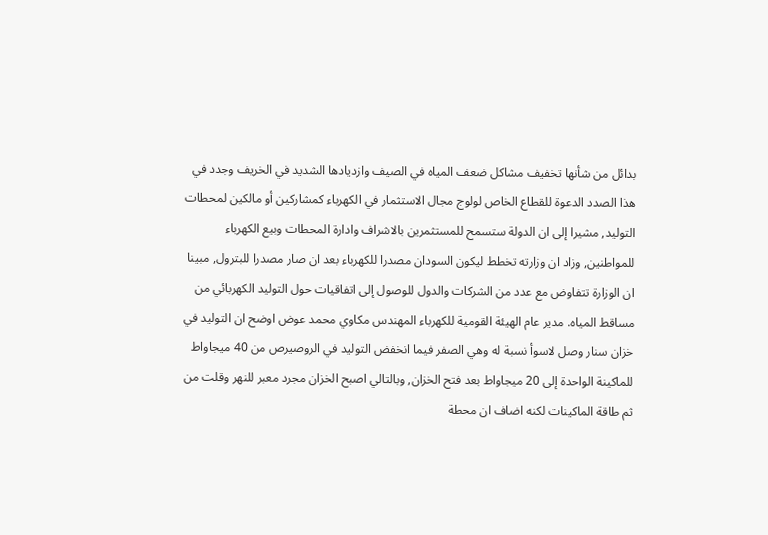بدائل من شأنها تخفيف مشاكل ضعف المياه في الصيف وازديادها الشديد في الخريف وجدد في هذا الصدد الدعوة للقطاع الخاص لولوج مجال الاستثمار في الكهرباء كمشاركين أو مالكين لمحطات التوليد, مشيرا إلى ان الدولة ستسمح للمستثمرين بالاشراف وادارة المحطات وبيع الكهرباء للمواطنين, وزاد ان وزارته تخطط ليكون السودان مصدرا للكهرباء بعد ان صار مصدرا للبترول, مبينا ان الوزارة تتفاوض مع عدد من الشركات والدول للوصول إلى اتفاقيات حول التوليد الكهربائي من مساقط المياه. مدير عام الهيئة القومية للكهرباء المهندس مكاوي محمد عوض اوضح ان التوليد في خزان سنار وصل لاسوأ نسبة له وهي الصفر فيما انخفض التوليد في الروصيرص من 40 ميجاواط للماكينة الواحدة إلى 20 ميجاواط بعد فتح الخزان, وبالتالي اصبح الخزان مجرد معبر للنهر وقلت من ثم طاقة الماكينات لكنه اضاف ان محطة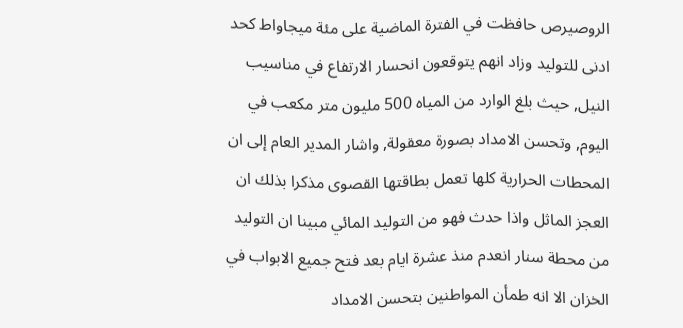الروصيرص حافظت في الفترة الماضية على مئة ميجاواط كحد ادنى للتوليد وزاد انهم يتوقعون انحسار الارتفاع في مناسيب النيل, حيث بلغ الوارد من المياه 500 مليون متر مكعب في اليوم, وتحسن الامداد بصورة معقولة, واشار المدير العام إلى ان المحطات الحرارية كلها تعمل بطاقتها القصوى مذكرا بذلك ان العجز الماثل واذا حدث فهو من التوليد المائي مبينا ان التوليد من محطة سنار انعدم منذ عشرة ايام بعد فتح جميع الابواب في الخزان الا انه طمأن المواطنين بتحسن الامداد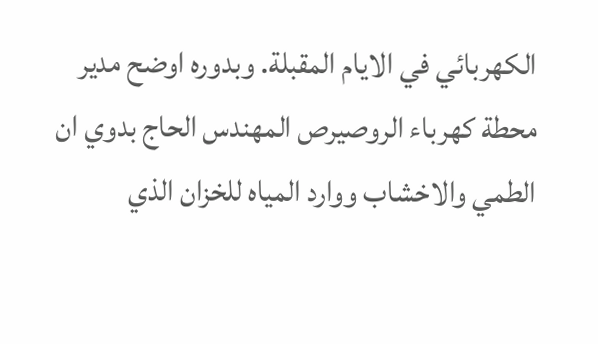الكهربائي في الايام المقبلة. وبدوره اوضح مدير محطة كهرباء الروصيرص المهندس الحاج بدوي ان الطمي والاخشاب ووارد المياه للخزان الذي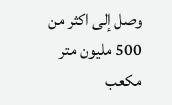وصل إلى اكثر من 500 مليون متر مكعب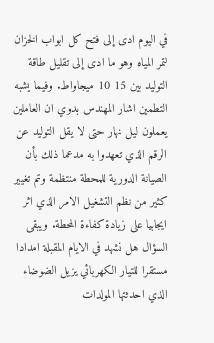في اليوم ادى إلى فتح كل ابواب الخزان لتمر المياه وهو ما ادى إلى تقليل طاقة التوليد بين 15 10 ميجاواط. وفيما يشبه التطمين اشار المهندس بدوي ان العاملين يعملون ليل نهار حتى لا يقل التوليد عن الرقم الذي تعهدوا به مدعما ذلك بأن الصيانة الدورية للمحطة منتظمة وتم تغيير كثير من نظم التشغيل الامر الذي اثر ايجابيا على زيادة كفاءة المحطة. ويبقى السؤال هل نشهد في الايام المقبلة امدادا مستقرا للتيار الكهربائي يزيل الضوضاء الذي احدثتها المولدات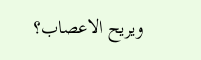ويريح الاعصاب؟